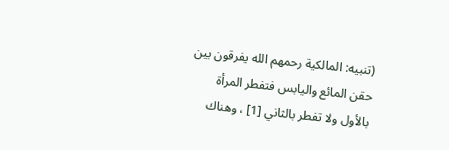(تنبيه: المالكية رحمهم الله يفرقون بين حقن المائع واليابس فتفطر المرأة بالأول ولا تفطر بالثاني [1] ، وهناك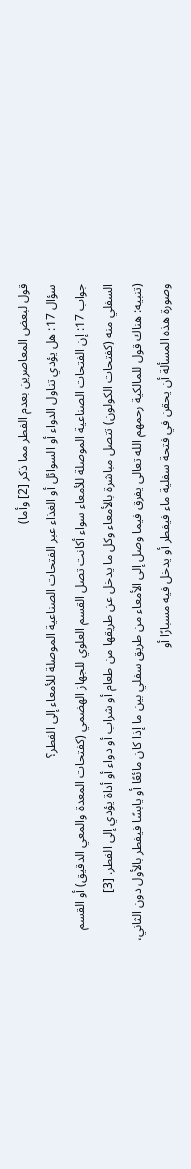قول لبعض المعاصرين بعدم الفطر مما ذكر [2] وأما)
سؤال 17: هل يؤدي تناول الدواء أو السوائل أو الغذاء عبر الفتحات الصناعية الموصلة للأمعاء إلى الفطر؟
جواب 17: إن الفتحات الصناعية الموصلة للأمعاء سواء أكانت تصل القسم العلوي للجهاز الهضمي (كفتحات المعدة والمعي الدقيق) أو القسم السفلي منه (كفتحات الكولون) تتصل مباشرة بالأمعاء وكل ما يدخل عن طريقها من طعام أو شراب أو دواء أو أداة يؤدي إلى الفطر. [3]
(تنبيه: هناك قول للمالكية رحمهم الله تعالى يفرق فيما وصل إلى الأمعاء من طريق سفلي بين ما إذا كان مائعًا أو يابسًا فيفطر بالأول دون الثاني، وصورة هذه المسألة أن يحقن في فتحة سفلية ماء فيفطر أو يدخل فيه مسبارًا أو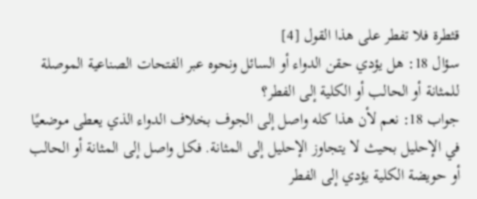قثطرة فلا تفطر على هذا القول [4]
سؤال 18: هل يؤدي حقن الدواء أو السائل ونحوه عبر الفتحات الصناعية الموصلة للمثانة أو الحالب أو الكلية إلى الفطر؟
جواب 18: نعم لأن هذا كله واصل إلى الجوف بخلاف الدواء الذي يعطى موضعيًا في الإحليل بحيث لا يتجاوز الإحليل إلى المثانة. فكل واصل إلى المثانة أو الحالب أو حويضة الكلية يؤدي إلى الفطر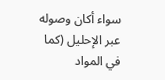سواء أكان وصوله عبر الإحليل (كما في المواد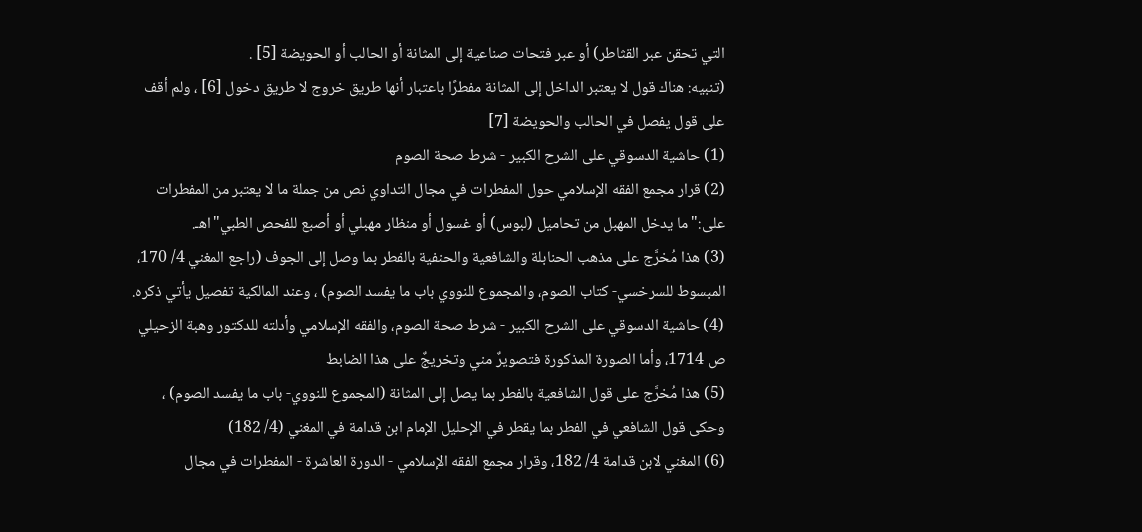التي تحقن عبر القثاطر) أو عبر فتحات صناعية إلى المثانة أو الحالب أو الحويضة [5] .
(تنبيه: هناك قول لا يعتبر الداخل إلى المثانة مفطرًا باعتبار أنها طريق خروج لا طريق دخول [6] ، ولم أقف على قول يفصل في الحالب والحويضة [7]
(1) حاشية الدسوقي على الشرح الكبير - شرط صحة الصوم
(2) قرار مجمع الفقه الإسلامي حول المفطرات في مجال التداوي نص من جملة ما لا يعتبر من المفطرات على:"ما يدخل المهبل من تحاميل (لبوس) أو غسول أو منظار مهبلي أو أصبع للفحص الطبي"اهـ.
(3) هذا مُخرَّج على مذهب الحنابلة والشافعية والحنفية بالفطر بما وصل إلى الجوف (راجع المغني 4/ 170، المبسوط للسرخسي- كتاب الصوم، والمجموع للنووي باب ما يفسد الصوم) ، وعند المالكية تفصيل يأتي ذكره.
(4) حاشية الدسوقي على الشرح الكبير - شرط صحة الصوم، والفقه الإسلامي وأدلته للدكتور وهبة الزحيلي ص 1714، وأما الصورة المذكورة فتصويرٌ مني وتخريجٌ على هذا الضابط
(5) هذا مُخرَّج على قول الشافعية بالفطر بما يصل إلى المثانة (المجموع للنووي- باب ما يفسد الصوم) ، وحكى قول الشافعي في الفطر بما يقطر في الإحليل الإمام ابن قدامة في المغني (4/ 182)
(6) المغني لابن قدامة 4/ 182، وقرار مجمع الفقه الإسلامي - الدورة العاشرة - المفطرات في مجال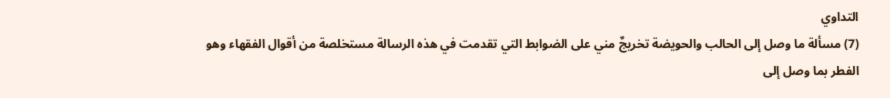التداوي
(7) مسألة ما وصل إلى الحالب والحويضة تخريجٌ مني على الضوابط التي تقدمت في هذه الرسالة مستخلصة من أقوال الفقهاء وهو الفطر بما وصل إلى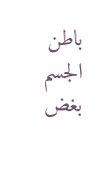باطن الجسم بغض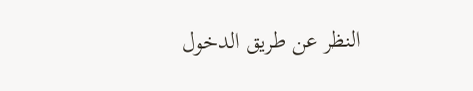النظر عن طريق الدخول